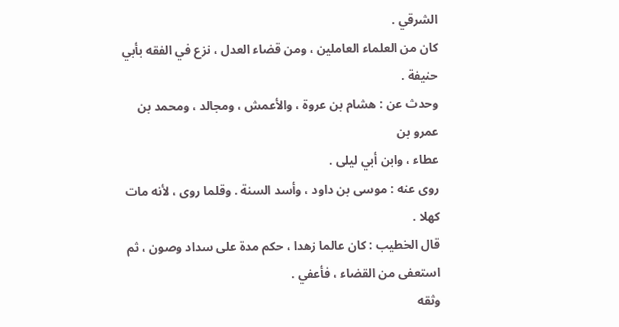الشرقي .
كان من العلماء العاملين ، ومن قضاء العدل ، نزع في الفقه بأبي
حنيفة .
وحدث عن : هشام بن عروة ، والأعمش ، ومجالد ، ومحمد بن عمرو بن
عطاء ، وابن أبي ليلى .
روى عنه : موسى بن داود ، وأسد السنة . وقلما روى ، لأنه مات كهلا .
قال الخطيب : كان عالما زهدا ، حكم مدة على سداد وصون ، ثم
استعفى من القضاء ، فأعفي .
وثقه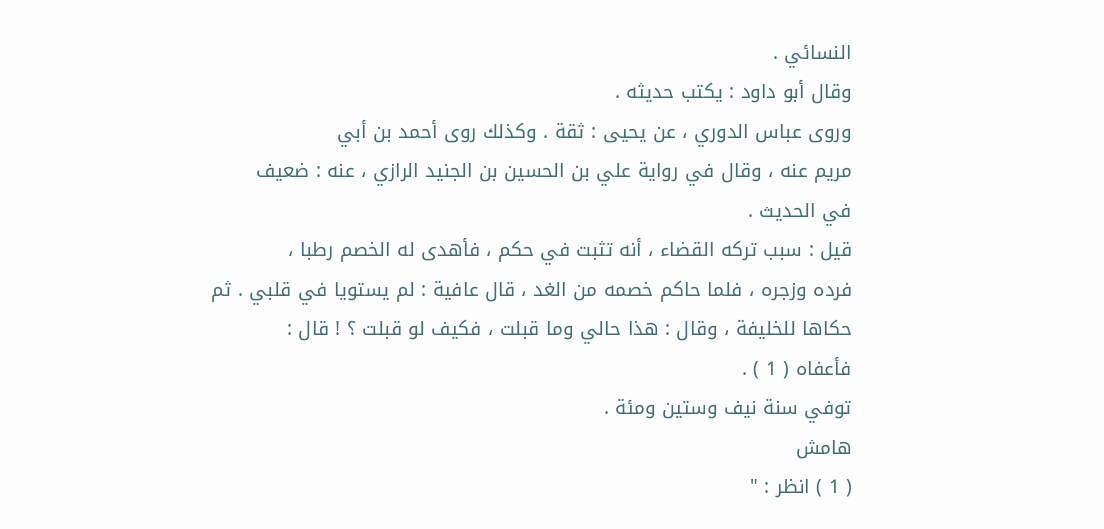النسائي .
وقال أبو داود : يكتب حديثه .
وروى عباس الدوري ، عن يحيى : ثقة . وكذلك روى أحمد بن أبي
مريم عنه ، وقال في رواية علي بن الحسين بن الجنيد الرازي ، عنه : ضعيف
في الحديث .
قيل : سبب تركه القضاء ، أنه تثبت في حكم ، فأهدى له الخصم رطبا ،
فرده وزجره ، فلما حاكم خصمه من الغد ، قال عافية : لم يستويا في قلبي . ثم
حكاها للخليفة ، وقال : هذا حالي وما قبلت ، فكيف لو قبلت ؟ ! قال :
فأعفاه ( 1 ) .
توفي سنة نيف وستين ومئة .
هامش
( 1 ) انظر : "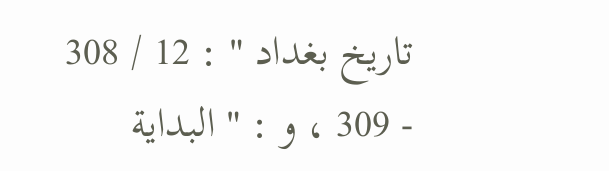تاريخ بغداد " : 12 / 308 - 309 ، و : " البداية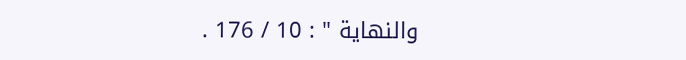والنهاية " : 10 / 176 .